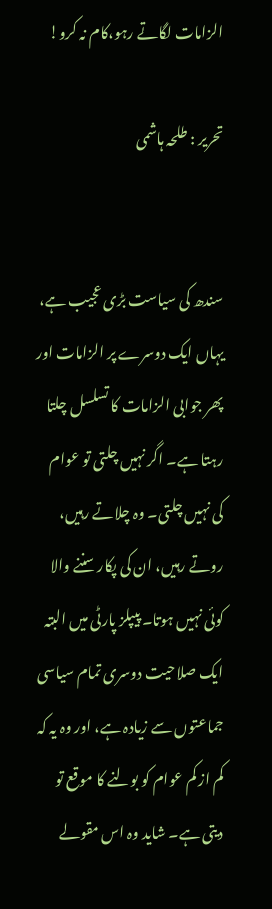الزامات لگاتے رہو،کام نہ کرو!

تحریر : طلحہ ہاشمی


سندھ کی سیاست بڑی عجیب ہے، یہاں ایک دوسرے پر الزامات اور پھر جوابی الزامات کا تسلسل چلتا رہتا ہے۔ اگر نہیں چلتی تو عوام کی نہیں چلتی۔ وہ چلاتے رہیں، روتے رہیں، ان کی پکار سننے والا کوئی نہیں ہوتا۔ پیپلز پارٹی میں البتہ ایک صلاحیت دوسری تمام سیاسی جماعتوں سے زیادہ ہے، اور وہ یہ کہ کم از کم عوام کو بولنے کا موقع تو دیتی ہے۔ شاید وہ اس مقولے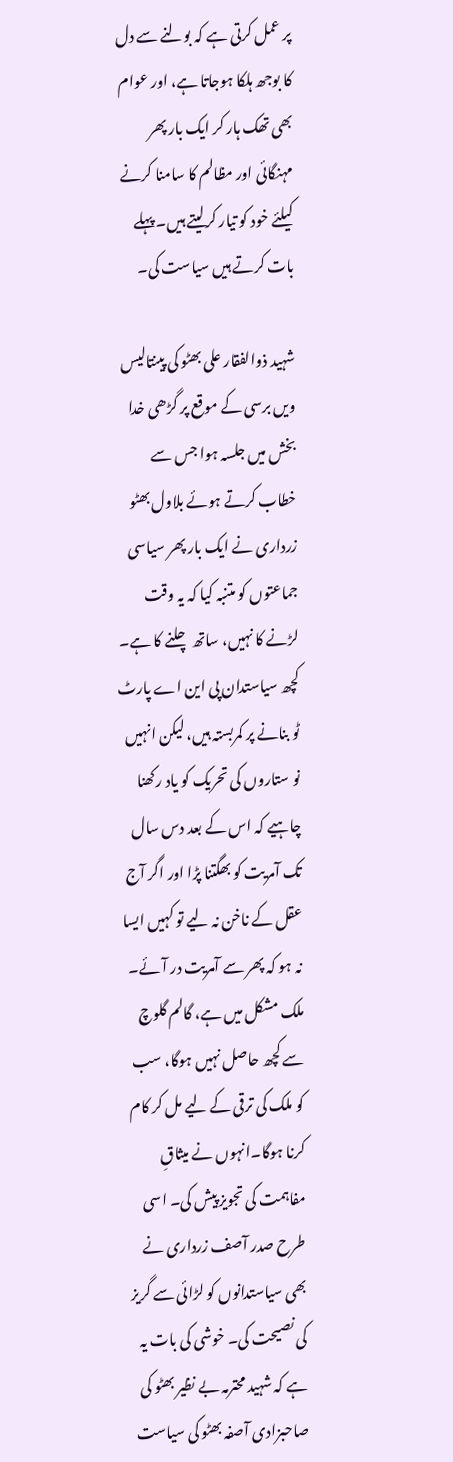پر عمل کرتی ہے کہ بولنے سے دل کا بوجھ ہلکا ہوجاتا ہے، اور عوام بھی تھک ہار کر ایک بار پھر مہنگائی اور مظالم کا سامنا کرنے کیلئے خود کو تیار کرلیتے ہیں۔ پہلے بات کرتے ہیں سیاست کی۔

شہید ذوالفقار علی بھٹو کی پینتالیس ویں برسی کے موقع پر گڑھی خدا بخش میں جلسہ ہوا جس سے خطاب کرتے ہوئے بلاول بھٹو زرداری نے ایک بار پھر سیاسی جماعتوں کو متنبہ کیا کہ یہ وقت لڑنے کا نہیں، ساتھ چلنے کا ہے۔ کچھ سیاستدان پی این اے پارٹ ٹو بنانے پر کمربستہ ہیں، لیکن انہیں نو ستاروں کی تحریک کو یاد رکھنا چاہیے کہ اس کے بعد دس سال تک آمریت کو بھگتنا پڑا اور اگر آج عقل کے ناخن نہ لیے تو کہیں ایسا نہ ہو کہ پھر سے آمریت در آئے۔ ملک مشکل میں ہے، گالم گلوچ سے کچھ حاصل نہیں ہوگا، سب کو ملک کی ترقی کے لیے مل کر کام کرنا ہوگا۔انہوں نے میثاقِ مفاہمت کی تجویز پیش کی۔ اسی طرح صدر آصف زرداری نے بھی سیاستدانوں کو لڑائی سے گریز کی نصیحت کی۔ خوشی کی بات یہ ہے کہ شہید محترمہ بے نظیر بھٹو کی صاحبزادی آصفہ بھٹو کی سیاست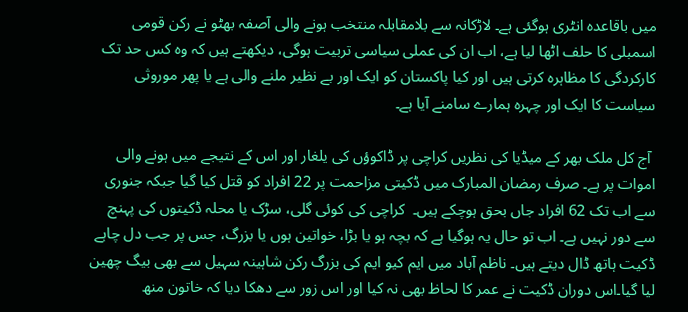میں باقاعدہ انٹری ہوگئی ہے۔ لاڑکانہ سے بلامقابلہ منتخب ہونے والی آصفہ بھٹو نے رکن قومی اسمبلی کا حلف اٹھا لیا ہے، اب ان کی عملی سیاسی تربیت ہوگی، دیکھتے ہیں کہ وہ کس حد تک کارکردگی کا مظاہرہ کرتی ہیں اور کیا پاکستان کو ایک اور بے نظیر ملنے والی ہے یا پھر موروثی سیاست کا ایک اور چہرہ ہمارے سامنے آیا ہے۔

 آج کل ملک بھر کے میڈیا کی نظریں کراچی پر ڈاکوؤں کی یلغار اور اس کے نتیجے میں ہونے والی اموات پر ہے۔ صرف رمضان المبارک میں ڈکیتی مزاحمت پر 22 افراد کو قتل کیا گیا جبکہ جنوری سے اب تک 62 افراد جاں بحق ہوچکے ہیں۔  کراچی کی کوئی گلی، سڑک یا محلہ ڈکیتوں کی پہنچ سے دور نہیں ہے۔ اب تو حال یہ ہوگیا ہے کہ بچہ ہو یا بڑا، خواتین ہوں یا بزرگ، جس پر جب دل چاہے ڈکیت ہاتھ ڈال دیتے ہیں۔ ناظم آباد میں ایم کیو ایم کی بزرگ رکن شاہینہ سہیل سے بھی بیگ چھین لیا گیا۔اس دوران ڈکیت نے عمر کا لحاظ بھی نہ کیا اور اس زور سے دھکا دیا کہ خاتون منھ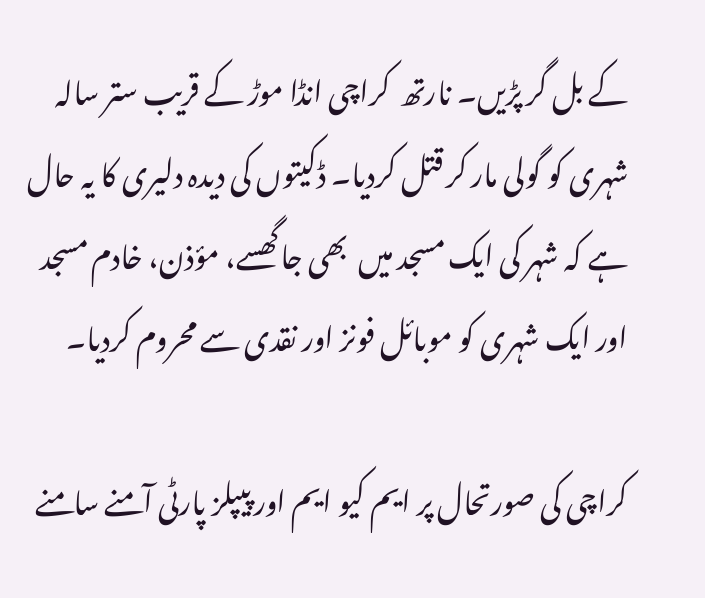کے بل گر پڑیں۔ نارتھ  کراچی انڈا موڑ کے قریب ستر سالہ شہری کو گولی مار کر قتل کردیا۔ ڈکیتوں کی دیدہ دلیری کا یہ حال ہے کہ شہر کی ایک مسجد میں  بھی جاگھسے، مؤذن، خادم مسجد اور ایک شہری کو موبائل فونز اور نقدی سے محروم کردیا۔

کراچی کی صورتحال پر ایم کیو ایم اور پیپلز پارٹی آمنے سامنے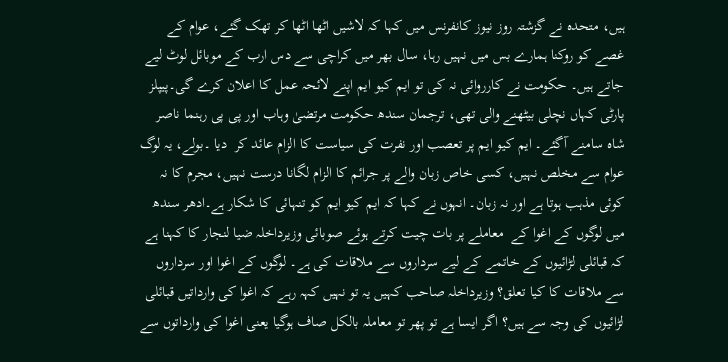ہیں، متحدہ نے گزشتہ روز نیوز کانفرنس میں کہا کہ لاشیں اٹھا اٹھا کر تھک گئے، عوام کے غصے کو روکنا ہمارے بس میں نہیں رہا، سال بھر میں کراچی سے دس ارب کے موبائل لوٹ لیے جاتے ہیں۔ حکومت نے کارروائی نہ کی تو ایم کیو ایم اپنے لائحہ عمل کا اعلان کرے گی۔پیپلز پارٹی کہاں نچلی بیٹھنے والی تھی، ترجمان سندھ حکومت مرتضیٰ وہاب اور پی پی رہنما ناصر شاہ سامنے آگئے۔ ایم کیو ایم پر تعصب اور نفرت کی سیاست کا الزام عائد کر  دیا ۔بولے، یہ لوگ عوام سے مخلص نہیں، کسی خاص زبان والے پر جرائم کا الزام لگانا درست نہیں، مجرم کا نہ کوئی مذہب ہوتا ہے اور نہ زبان۔ انہوں نے کہا کہ ایم کیو ایم کو تنہائی کا شکار ہے۔ادھر سندھ میں لوگوں کے اغوا کے  معاملے پر بات چیت کرتے ہوئے صوبائی وزیرداخلہ ضیا لنجار کا کہنا ہے کہ قبائلی لڑائیوں کے خاتمے کے لیے سرداروں سے ملاقات کی ہے۔ لوگوں کے اغوا اور سرداروں سے ملاقات کا کیا تعلق؟ وزیرداخلہ صاحب کہیں یہ تو نہیں کہہ رہے کہ اغوا کی وارداتیں قبائلی لڑائیوں کی وجہ سے ہیں؟ اگر ایسا ہے تو پھر تو معاملہ بالکل صاف ہوگیا یعنی اغوا کی وارداتوں سے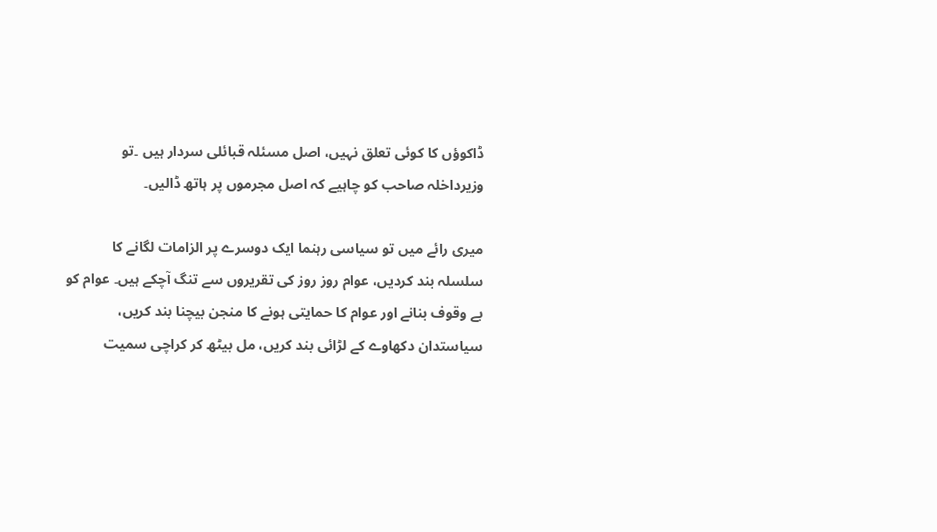ڈاکوؤں کا کوئی تعلق نہیں، اصل مسئلہ قبائلی سردار ہیں ۔تو وزیرداخلہ صاحب کو چاہیے کہ اصل مجرموں پر ہاتھ ڈالیں۔

میری رائے میں تو سیاسی رہنما ایک دوسرے پر الزامات لگانے کا سلسلہ بند کردیں، عوام روز روز کی تقریروں سے تنگ آچکے ہیں۔ عوام کو بے وقوف بنانے اور عوام کا حمایتی ہونے کا منجن بیچنا بند کریں، سیاستدان دکھاوے کے لڑائی بند کریں، مل بیٹھ کر کراچی سمیت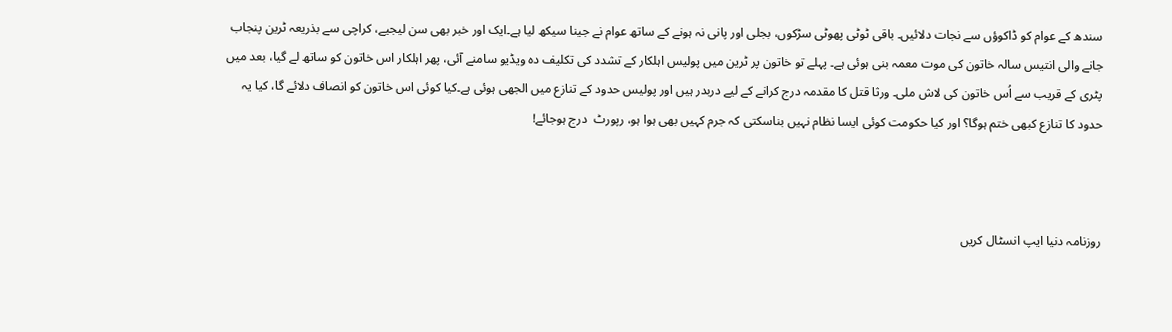سندھ کے عوام کو ڈاکوؤں سے نجات دلائیں۔ باقی ٹوٹی پھوٹی سڑکوں، بجلی اور پانی نہ ہونے کے ساتھ عوام نے جینا سیکھ لیا ہے۔ایک اور خبر بھی سن لیجیے، کراچی سے بذریعہ ٹرین پنجاب جانے والی انتیس سالہ خاتون کی موت معمہ بنی ہوئی ہے۔ پہلے تو خاتون پر ٹرین میں پولیس اہلکار کے تشدد کی تکلیف دہ ویڈیو سامنے آئی، پھر اہلکار اس خاتون کو ساتھ لے گیا، بعد میں پٹری کے قریب سے اُس خاتون کی لاش ملی۔ ورثا قتل کا مقدمہ درج کرانے کے لیے دربدر ہیں اور پولیس حدود کے تنازع میں الجھی ہوئی ہے۔کیا کوئی اس خاتون کو انصاف دلائے گا، کیا یہ حدود کا تنازع کبھی ختم ہوگا؟ اور کیا حکومت کوئی ایسا نظام نہیں بناسکتی کہ جرم کہیں بھی ہوا ہو، رپورٹ  درج ہوجائے!



روزنامہ دنیا ایپ انسٹال کریں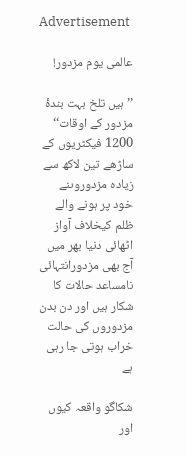Advertisement

عالمی یوم مزدور!

’’ہیں تلخ بہت بندۂ مزدور کے اوقات‘‘ 1200 فیکٹریوں کے ساڑھے تین لاکھ سے زیادہ مزدوروںنے خود پر ہونے والے ظلم کیخلاف آواز اٹھائی دنیا بھر میں آج بھی مزدورانتہائی نامساعد حالات کا شکار ہیں اور دن بدن مزدوروں کی حالت خراب ہوتی جا رہی ہے

شکاگو واقعہ کیوں اور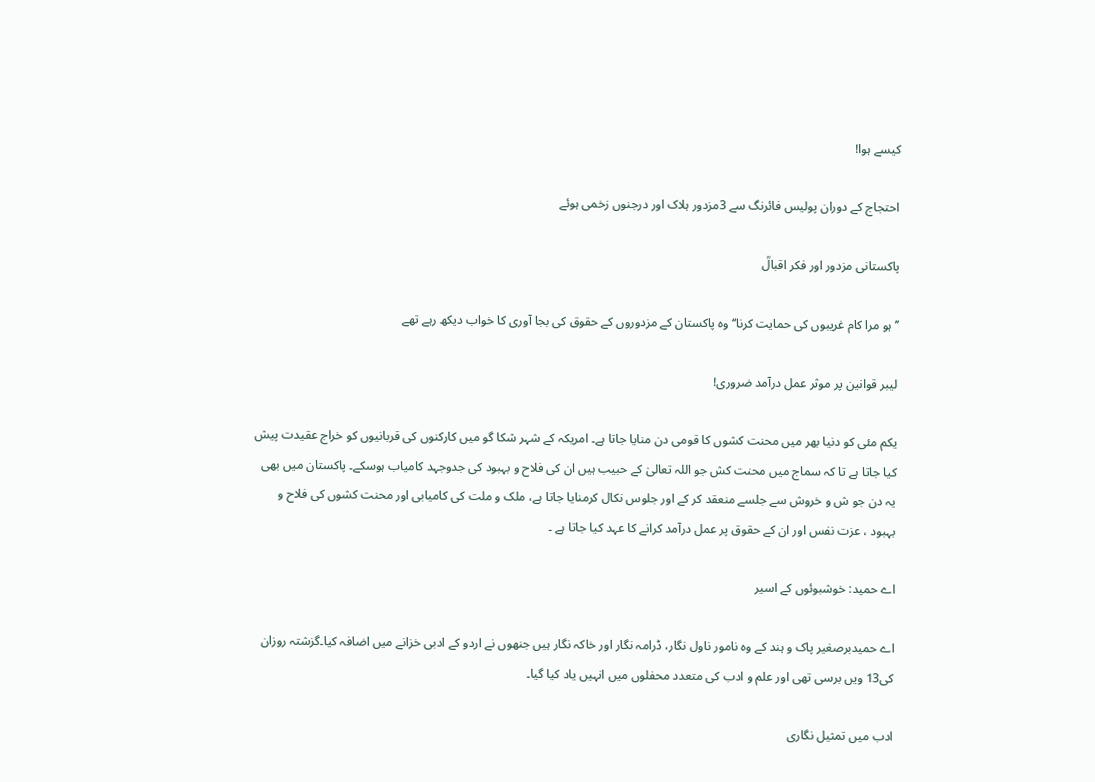کیسے ہوا!

احتجاج کے دوران پولیس فائرنگ سے 3مزدور ہلاک اور درجنوں زخمی ہوئے

پاکستانی مزدور اور فکر اقبالؒ

’’ہو مرا کام غریبوں کی حمایت کرنا‘‘ وہ پاکستان کے مزدوروں کے حقوق کی بجا آوری کا خواب دیکھ رہے تھے

لیبر قوانین پر موثر عمل درآمد ضروری!

یکم مئی کو دنیا بھر میں محنت کشوں کا قومی دن منایا جاتا ہے۔ امریکہ کے شہر شکا گو میں کارکنوں کی قربانیوں کو خراج عقیدت پیش کیا جاتا ہے تا کہ سماج میں محنت کش جو اللہ تعالیٰ کے حبیب ہیں ان کی فلاح و بہبود کی جدوجہد کامیاب ہوسکے۔ پاکستان میں بھی یہ دن جو ش و خروش سے جلسے منعقد کر کے اور جلوس نکال کرمنایا جاتا ہے، ملک و ملت کی کامیابی اور محنت کشوں کی فلاح و بہبود ، عزت نفس اور ان کے حقوق پر عمل درآمد کرانے کا عہد کیا جاتا ہے ۔

اے حمید: خوشبوئوں کے اسیر

اے حمیدبرصغیر پاک و ہند کے وہ نامور ناول نگار، ڈرامہ نگار اور خاکہ نگار ہیں جنھوں نے اردو کے ادبی خزانے میں اضافہ کیا۔گزشتہ روزان کی13 ویں برسی تھی اور علم و ادب کی متعدد محفلوں میں انہیں یاد کیا گیا۔

ادب میں تمثیل نگاری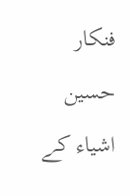فنکار حسین اشیاء کے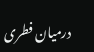درمیان فطری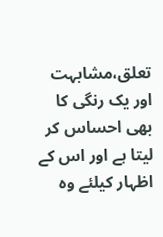تعلق،مشابہت اور یک رنگی کا بھی احساس کر لیتا ہے اور اس کے اظہار کیلئے وہ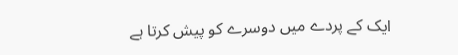ایک کے پردے میں دوسرے کو پیش کرتا ہے